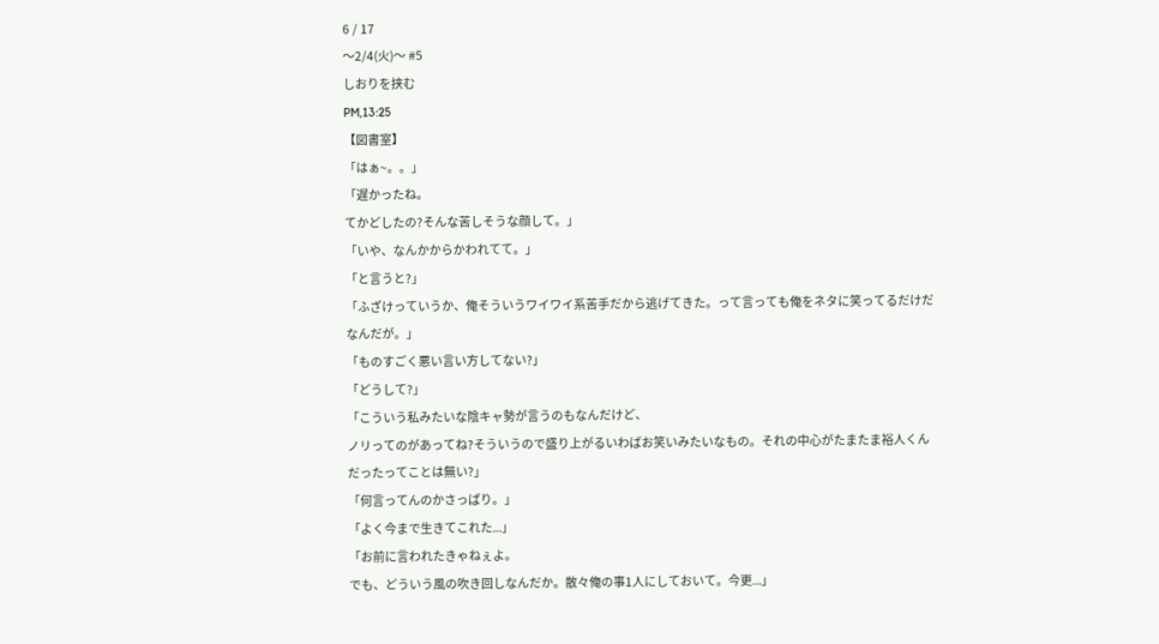6 / 17
〜2/4(火)〜 #5
しおりを挟む
PM,13:25
【図書室】
「はぁ~。。」
「遅かったね。
てかどしたの?そんな苦しそうな顔して。」
「いや、なんかからかわれてて。」
「と言うと?」
「ふざけっていうか、俺そういうワイワイ系苦手だから逃げてきた。って言っても俺をネタに笑ってるだけだなんだが。」
「ものすごく悪い言い方してない?」
「どうして?」
「こういう私みたいな陰キャ勢が言うのもなんだけど、
ノリってのがあってね?そういうので盛り上がるいわばお笑いみたいなもの。それの中心がたまたま裕人くんだったってことは無い?」
「何言ってんのかさっぱり。」
「よく今まで生きてこれた...」
「お前に言われたきゃねぇよ。
でも、どういう風の吹き回しなんだか。散々俺の事1人にしておいて。今更...」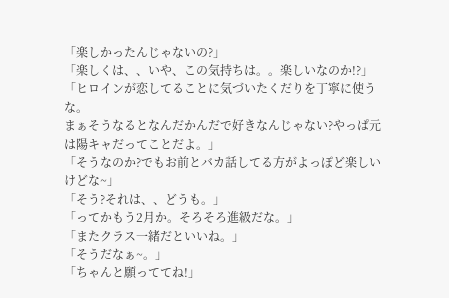「楽しかったんじゃないの?」
「楽しくは、、いや、この気持ちは。。楽しいなのか!?」
「ヒロインが恋してることに気づいたくだりを丁寧に使うな。
まぁそうなるとなんだかんだで好きなんじゃない?やっぱ元は陽キャだってことだよ。」
「そうなのか?でもお前とバカ話してる方がよっぽど楽しいけどな~」
「そう?それは、、どうも。」
「ってかもう2月か。そろそろ進級だな。」
「またクラス一緒だといいね。」
「そうだなぁ~。」
「ちゃんと願っててね!」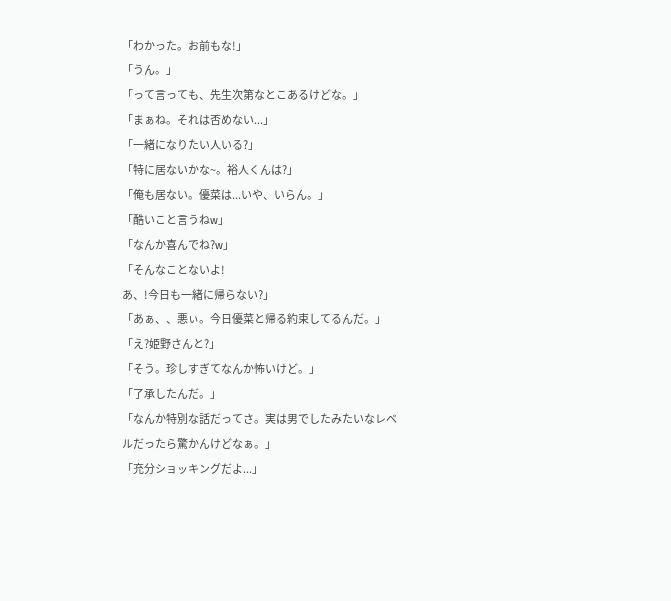「わかった。お前もな!」
「うん。」
「って言っても、先生次第なとこあるけどな。」
「まぁね。それは否めない...」
「一緒になりたい人いる?」
「特に居ないかな~。裕人くんは?」
「俺も居ない。優菜は...いや、いらん。」
「酷いこと言うねw」
「なんか喜んでね?w」
「そんなことないよ!
あ、!今日も一緒に帰らない?」
「あぁ、、悪ぃ。今日優菜と帰る約束してるんだ。」
「え?姫野さんと?」
「そう。珍しすぎてなんか怖いけど。」
「了承したんだ。」
「なんか特別な話だってさ。実は男でしたみたいなレベルだったら驚かんけどなぁ。」
「充分ショッキングだよ...」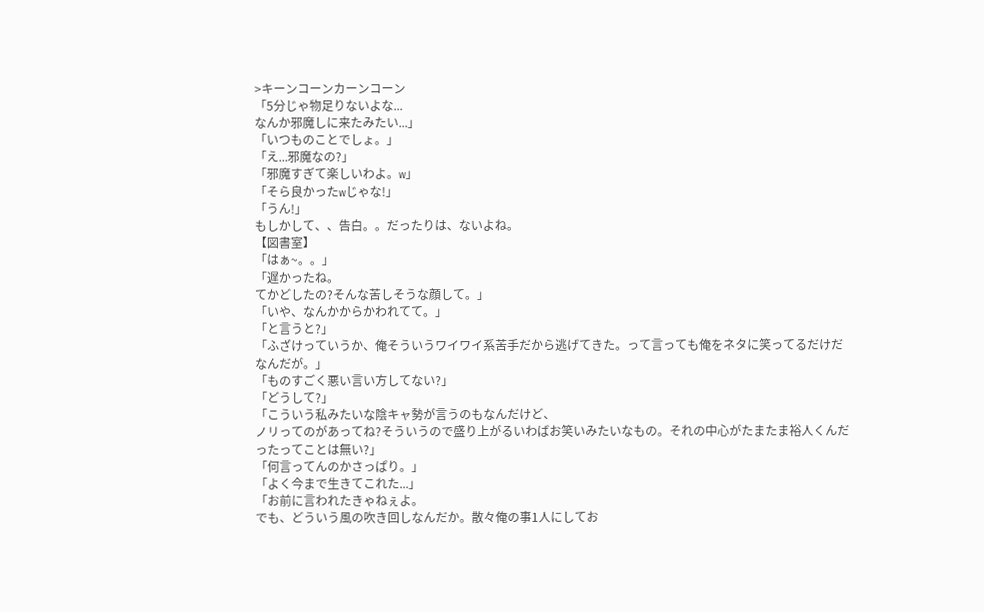>キーンコーンカーンコーン
「5分じゃ物足りないよな...
なんか邪魔しに来たみたい...」
「いつものことでしょ。」
「え...邪魔なの?」
「邪魔すぎて楽しいわよ。w」
「そら良かったwじゃな!」
「うん!」
もしかして、、告白。。だったりは、ないよね。
【図書室】
「はぁ~。。」
「遅かったね。
てかどしたの?そんな苦しそうな顔して。」
「いや、なんかからかわれてて。」
「と言うと?」
「ふざけっていうか、俺そういうワイワイ系苦手だから逃げてきた。って言っても俺をネタに笑ってるだけだなんだが。」
「ものすごく悪い言い方してない?」
「どうして?」
「こういう私みたいな陰キャ勢が言うのもなんだけど、
ノリってのがあってね?そういうので盛り上がるいわばお笑いみたいなもの。それの中心がたまたま裕人くんだったってことは無い?」
「何言ってんのかさっぱり。」
「よく今まで生きてこれた...」
「お前に言われたきゃねぇよ。
でも、どういう風の吹き回しなんだか。散々俺の事1人にしてお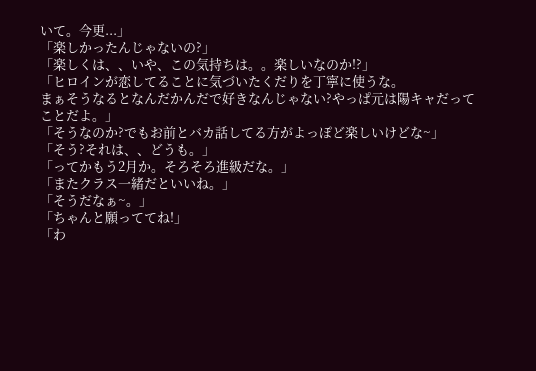いて。今更...」
「楽しかったんじゃないの?」
「楽しくは、、いや、この気持ちは。。楽しいなのか!?」
「ヒロインが恋してることに気づいたくだりを丁寧に使うな。
まぁそうなるとなんだかんだで好きなんじゃない?やっぱ元は陽キャだってことだよ。」
「そうなのか?でもお前とバカ話してる方がよっぽど楽しいけどな~」
「そう?それは、、どうも。」
「ってかもう2月か。そろそろ進級だな。」
「またクラス一緒だといいね。」
「そうだなぁ~。」
「ちゃんと願っててね!」
「わ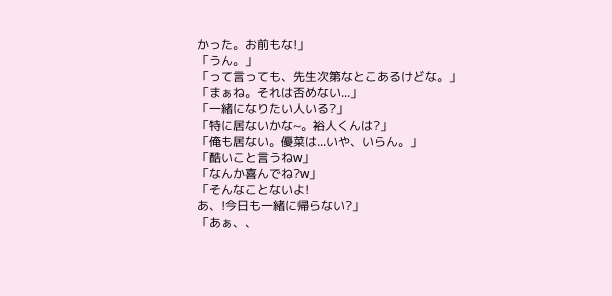かった。お前もな!」
「うん。」
「って言っても、先生次第なとこあるけどな。」
「まぁね。それは否めない...」
「一緒になりたい人いる?」
「特に居ないかな~。裕人くんは?」
「俺も居ない。優菜は...いや、いらん。」
「酷いこと言うねw」
「なんか喜んでね?w」
「そんなことないよ!
あ、!今日も一緒に帰らない?」
「あぁ、、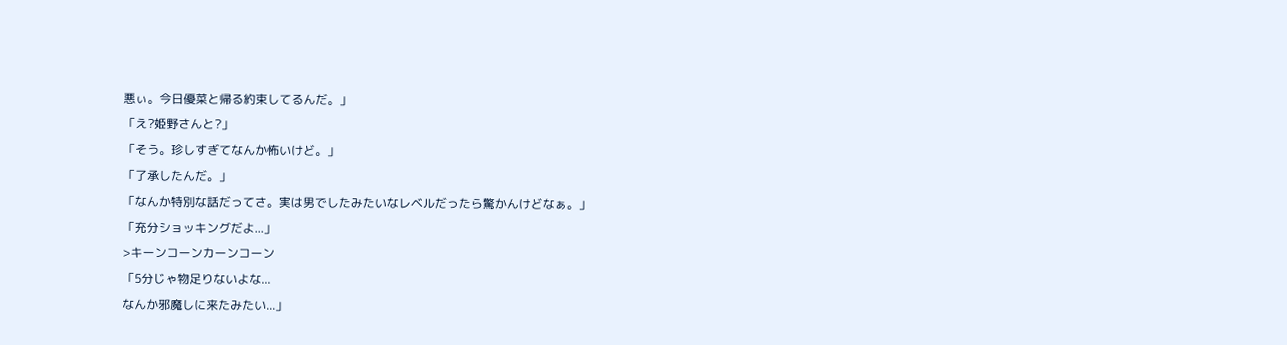悪ぃ。今日優菜と帰る約束してるんだ。」
「え?姫野さんと?」
「そう。珍しすぎてなんか怖いけど。」
「了承したんだ。」
「なんか特別な話だってさ。実は男でしたみたいなレベルだったら驚かんけどなぁ。」
「充分ショッキングだよ...」
>キーンコーンカーンコーン
「5分じゃ物足りないよな...
なんか邪魔しに来たみたい...」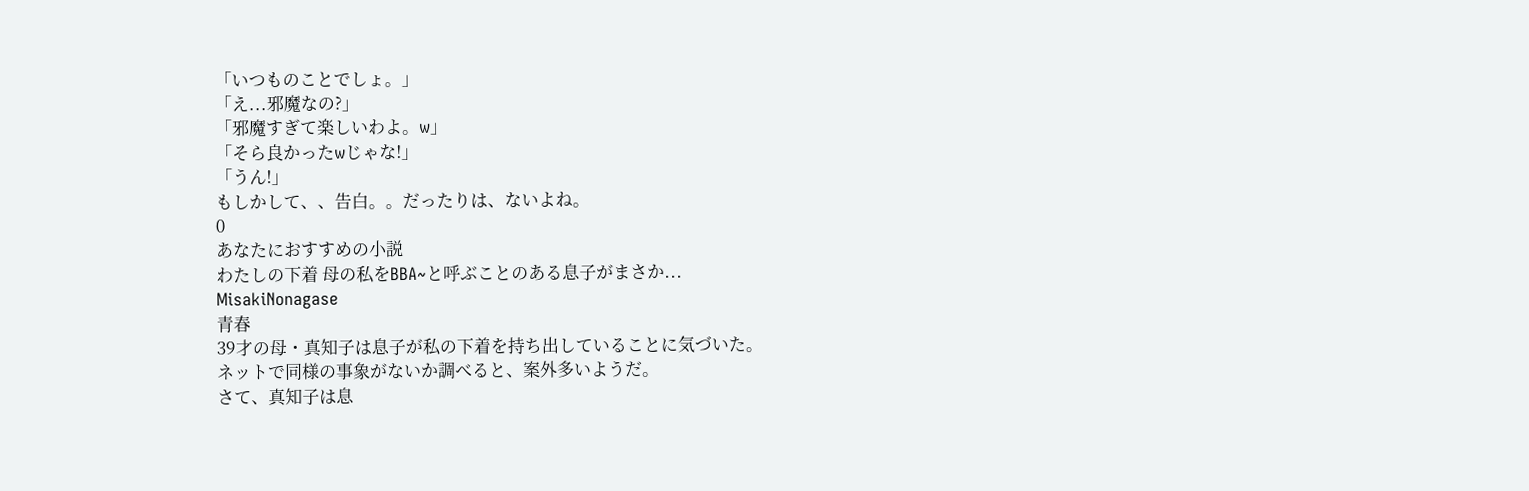「いつものことでしょ。」
「え...邪魔なの?」
「邪魔すぎて楽しいわよ。w」
「そら良かったwじゃな!」
「うん!」
もしかして、、告白。。だったりは、ないよね。
0
あなたにおすすめの小説
わたしの下着 母の私をBBA~と呼ぶことのある息子がまさか...
MisakiNonagase
青春
39才の母・真知子は息子が私の下着を持ち出していることに気づいた。
ネットで同様の事象がないか調べると、案外多いようだ。
さて、真知子は息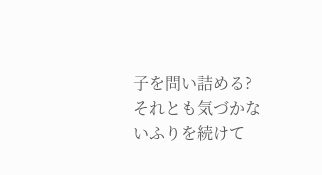子を問い詰める? それとも気づかないふりを続けて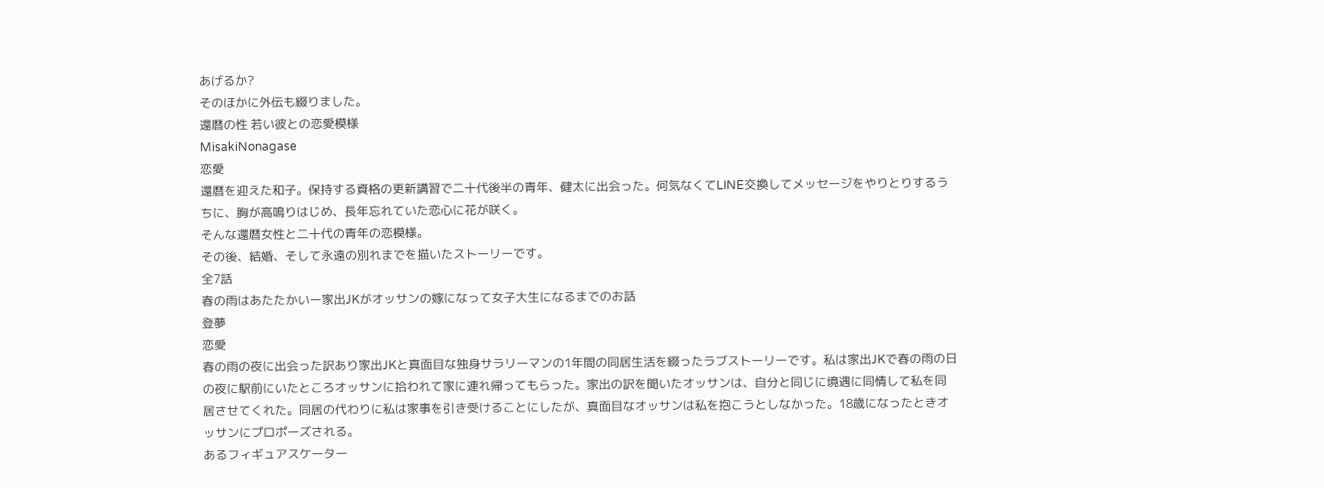あげるか?
そのほかに外伝も綴りました。
還暦の性 若い彼との恋愛模様
MisakiNonagase
恋愛
還暦を迎えた和子。保持する資格の更新講習で二十代後半の青年、健太に出会った。何気なくてLINE交換してメッセージをやりとりするうちに、胸が高鳴りはじめ、長年忘れていた恋心に花が咲く。
そんな還暦女性と二十代の青年の恋模様。
その後、結婚、そして永遠の別れまでを描いたストーリーです。
全7話
春の雨はあたたかいー家出JKがオッサンの嫁になって女子大生になるまでのお話
登夢
恋愛
春の雨の夜に出会った訳あり家出JKと真面目な独身サラリーマンの1年間の同居生活を綴ったラブストーリーです。私は家出JKで春の雨の日の夜に駅前にいたところオッサンに拾われて家に連れ帰ってもらった。家出の訳を聞いたオッサンは、自分と同じに境遇に同情して私を同居させてくれた。同居の代わりに私は家事を引き受けることにしたが、真面目なオッサンは私を抱こうとしなかった。18歳になったときオッサンにプロポーズされる。
あるフィギュアスケーター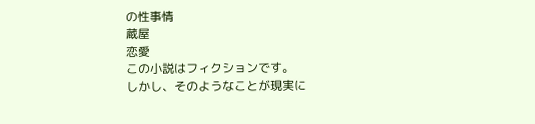の性事情
蔵屋
恋愛
この小説はフィクションです。
しかし、そのようなことが現実に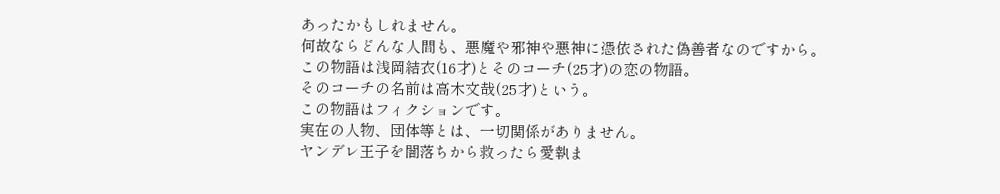あったかもしれません。
何故ならどんな人間も、悪魔や邪神や悪神に憑依された偽善者なのですから。
この物語は浅岡結衣(16才)とそのコーチ(25才)の恋の物語。
そのコーチの名前は高木文哉(25才)という。
この物語はフィクションです。
実在の人物、団体等とは、一切関係がありません。
ヤンデレ王子を闇落ちから救ったら愛執ま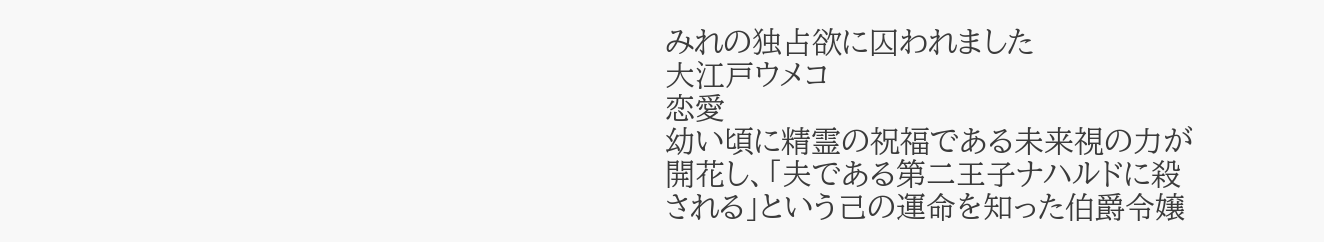みれの独占欲に囚われました
大江戸ウメコ
恋愛
幼い頃に精霊の祝福である未来視の力が開花し、「夫である第二王子ナハルドに殺される」という己の運命を知った伯爵令嬢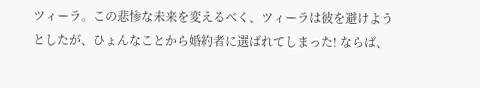ツィーラ。この悲惨な未来を変えるべく、ツィーラは彼を避けようとしたが、ひょんなことから婚約者に選ばれてしまった! ならば、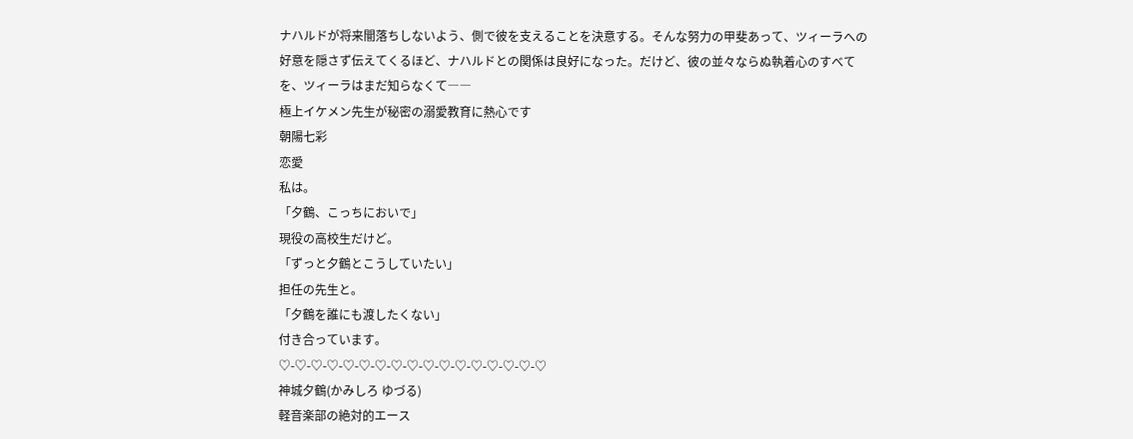ナハルドが将来闇落ちしないよう、側で彼を支えることを決意する。そんな努力の甲斐あって、ツィーラへの好意を隠さず伝えてくるほど、ナハルドとの関係は良好になった。だけど、彼の並々ならぬ執着心のすべてを、ツィーラはまだ知らなくて――
極上イケメン先生が秘密の溺愛教育に熱心です
朝陽七彩
恋愛
私は。
「夕鶴、こっちにおいで」
現役の高校生だけど。
「ずっと夕鶴とこうしていたい」
担任の先生と。
「夕鶴を誰にも渡したくない」
付き合っています。
♡-♡-♡-♡-♡-♡-♡-♡-♡-♡-♡-♡-♡-♡-♡-♡-♡
神城夕鶴(かみしろ ゆづる)
軽音楽部の絶対的エース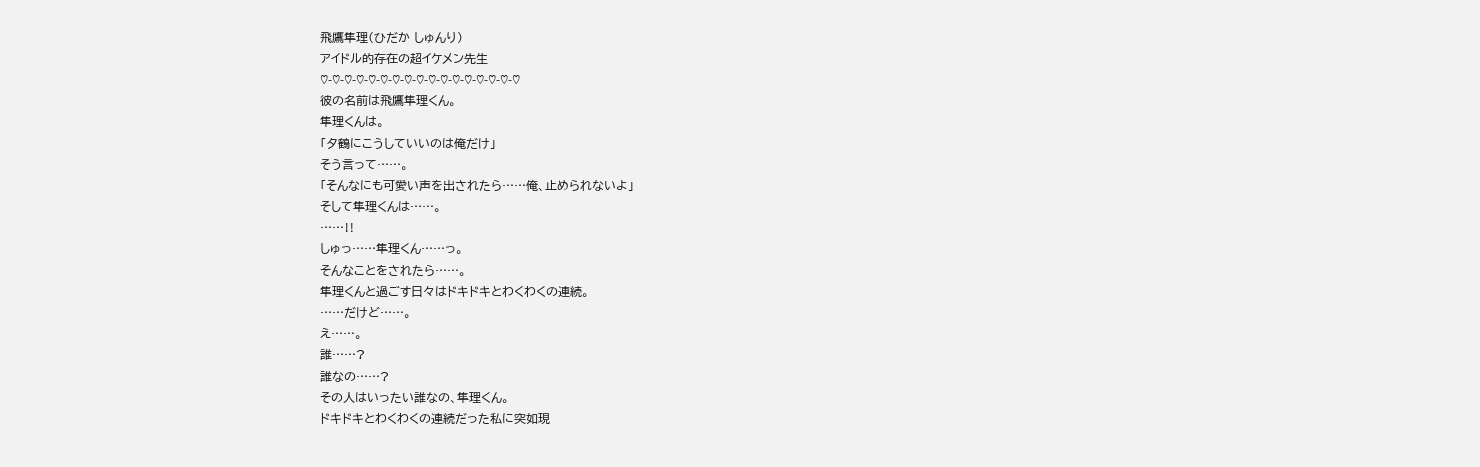飛鷹隼理(ひだか しゅんり)
アイドル的存在の超イケメン先生
♡-♡-♡-♡-♡-♡-♡-♡-♡-♡-♡-♡-♡-♡-♡-♡-♡
彼の名前は飛鷹隼理くん。
隼理くんは。
「夕鶴にこうしていいのは俺だけ」
そう言って……。
「そんなにも可愛い声を出されたら……俺、止められないよ」
そして隼理くんは……。
……‼
しゅっ……隼理くん……っ。
そんなことをされたら……。
隼理くんと過ごす日々はドキドキとわくわくの連続。
……だけど……。
え……。
誰……?
誰なの……?
その人はいったい誰なの、隼理くん。
ドキドキとわくわくの連続だった私に突如現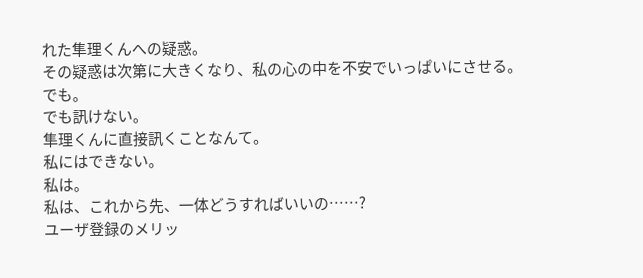れた隼理くんへの疑惑。
その疑惑は次第に大きくなり、私の心の中を不安でいっぱいにさせる。
でも。
でも訊けない。
隼理くんに直接訊くことなんて。
私にはできない。
私は。
私は、これから先、一体どうすればいいの……?
ユーザ登録のメリッ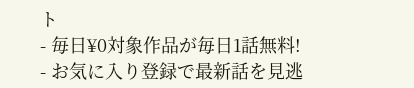ト
- 毎日¥0対象作品が毎日1話無料!
- お気に入り登録で最新話を見逃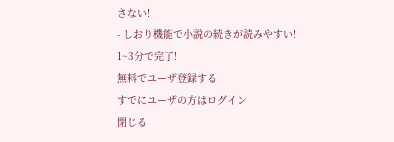さない!
- しおり機能で小説の続きが読みやすい!
1~3分で完了!
無料でユーザ登録する
すでにユーザの方はログイン
閉じる